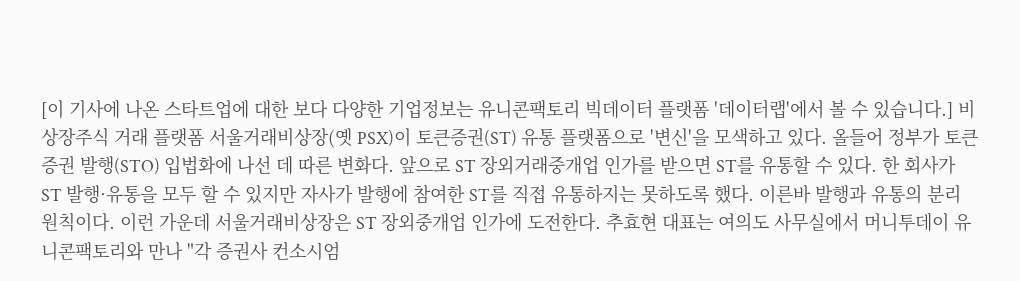[이 기사에 나온 스타트업에 대한 보다 다양한 기업정보는 유니콘팩토리 빅데이터 플랫폼 '데이터랩'에서 볼 수 있습니다.] 비상장주식 거래 플랫폼 서울거래비상장(옛 PSX)이 토큰증권(ST) 유통 플랫폼으로 '변신'을 모색하고 있다. 올들어 정부가 토큰증권 발행(STO) 입법화에 나선 데 따른 변화다. 앞으로 ST 장외거래중개업 인가를 받으면 ST를 유통할 수 있다. 한 회사가 ST 발행·유통을 모두 할 수 있지만 자사가 발행에 참여한 ST를 직접 유통하지는 못하도록 했다. 이른바 발행과 유통의 분리 원칙이다. 이런 가운데 서울거래비상장은 ST 장외중개업 인가에 도전한다. 추효현 대표는 여의도 사무실에서 머니투데이 유니콘팩토리와 만나 "각 증권사 컨소시엄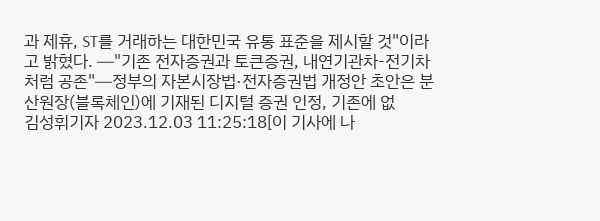과 제휴, ST를 거래하는 대한민국 유통 표준을 제시할 것"이라고 밝혔다. ━"기존 전자증권과 토큰증권, 내연기관차-전기차처럼 공존"━정부의 자본시장법·전자증권법 개정안 초안은 분산원장(블록체인)에 기재된 디지털 증권 인정, 기존에 없
김성휘기자 2023.12.03 11:25:18[이 기사에 나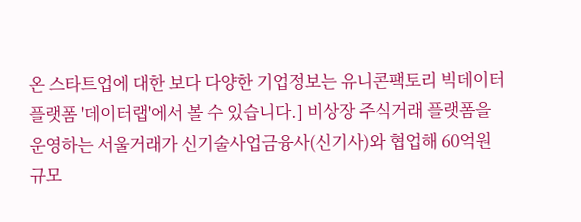온 스타트업에 대한 보다 다양한 기업정보는 유니콘팩토리 빅데이터 플랫폼 '데이터랩'에서 볼 수 있습니다.] 비상장 주식거래 플랫폼을 운영하는 서울거래가 신기술사업금융사(신기사)와 협업해 60억원 규모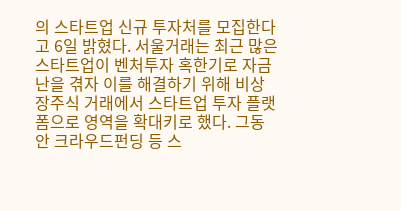의 스타트업 신규 투자처를 모집한다고 6일 밝혔다. 서울거래는 최근 많은 스타트업이 벤처투자 혹한기로 자금난을 겪자 이를 해결하기 위해 비상장주식 거래에서 스타트업 투자 플랫폼으로 영역을 확대키로 했다. 그동안 크라우드펀딩 등 스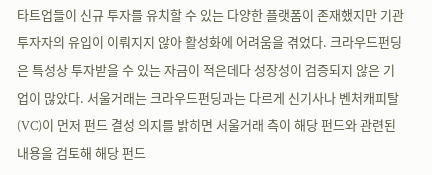타트업들이 신규 투자를 유치할 수 있는 다양한 플랫폼이 존재했지만 기관투자자의 유입이 이뤄지지 않아 활성화에 어려움을 겪었다. 크라우드펀딩은 특성상 투자받을 수 있는 자금이 적은데다 성장성이 검증되지 않은 기업이 많았다. 서울거래는 크라우드펀딩과는 다르게 신기사나 벤처캐피탈(VC)이 먼저 펀드 결성 의지를 밝히면 서울거래 측이 해당 펀드와 관련된 내용을 검토해 해당 펀드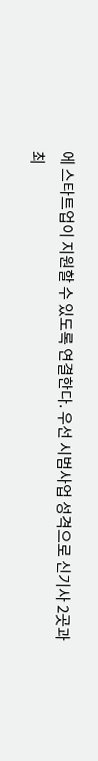에 스타트업이 지원할 수 있도록 연결한다. 우선 시범사업 성격으로 신기사 2곳과
최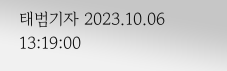태범기자 2023.10.06 13:19:00